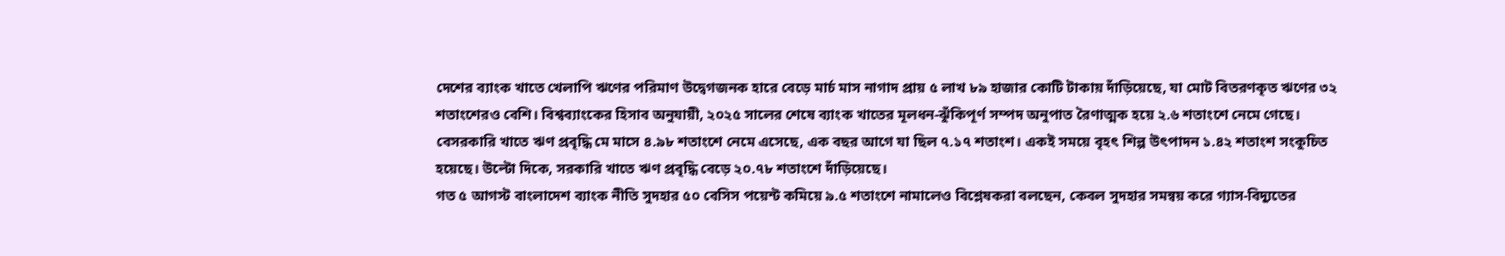দেশের ব্যাংক খাতে খেলাপি ঋণের পরিমাণ উদ্বেগজনক হারে বেড়ে মার্চ মাস নাগাদ প্রায় ৫ লাখ ৮৯ হাজার কোটি টাকায় দাঁড়িয়েছে, যা মোট বিতরণকৃত ঋণের ৩২ শতাংশেরও বেশি। বিশ্বব্যাংকের হিসাব অনুযায়ী, ২০২৫ সালের শেষে ব্যাংক খাতের মূলধন-ঝুঁকিপূর্ণ সম্পদ অনুপাত রৈণাত্মক হয়ে ২.৬ শতাংশে নেমে গেছে।
বেসরকারি খাতে ঋণ প্রবৃদ্ধি মে মাসে ৪.৯৮ শতাংশে নেমে এসেছে, এক বছর আগে যা ছিল ৭.১৭ শতাংশ। একই সময়ে বৃহৎ শিল্প উৎপাদন ১.৪২ শতাংশ সংকুচিত হয়েছে। উল্টো দিকে, সরকারি খাতে ঋণ প্রবৃদ্ধি বেড়ে ২০.৭৮ শতাংশে দাঁড়িয়েছে।
গত ৫ আগস্ট বাংলাদেশ ব্যাংক নীতি সুদহার ৫০ বেসিস পয়েন্ট কমিয়ে ৯.৫ শতাংশে নামালেও বিশ্লেষকরা বলছেন, কেবল সুদহার সমন্বয় করে গ্যাস-বিদ্যুতের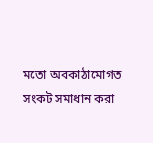মতো অবকাঠামোগত সংকট সমাধান করা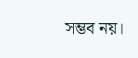সম্ভব নয়।